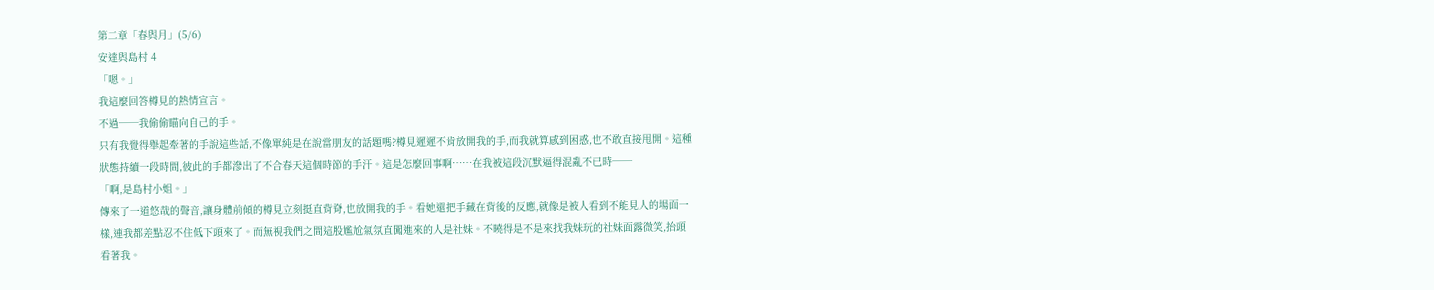第二章「春與月」(5/6)
安達與島村 4
「嗯。」
我這麼回答樽見的熱情宣言。
不過──我偷偷瞄向自己的手。
只有我覺得舉起牽著的手說這些話,不像單純是在說當朋友的話題嗎?樽見遲遲不肯放開我的手,而我就算感到困惑,也不敢直接甩開。這種狀態持續一段時間,彼此的手都滲出了不合春天這個時節的手汗。這是怎麼回事啊……在我被這段沉默逼得混亂不已時──
「啊,是島村小姐。」
傳來了一道悠哉的聲音,讓身體前傾的樽見立刻挺直背脊,也放開我的手。看她還把手藏在背後的反應,就像是被人看到不能見人的場面一樣,連我都差點忍不住低下頭來了。而無視我們之間這股尷尬氣氛直闖進來的人是社妹。不曉得是不是來找我妹玩的社妹面露微笑,抬頭看著我。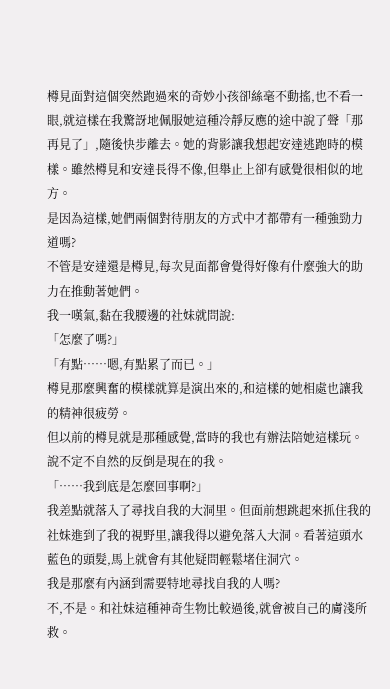樽見面對這個突然跑過來的奇妙小孩卻絲毫不動搖,也不看一眼,就這樣在我驚訝地佩服她這種冷靜反應的途中說了聲「那再見了」,隨後快步離去。她的背影讓我想起安達逃跑時的模樣。雖然樽見和安達長得不像,但舉止上卻有感覺很相似的地方。
是因為這樣,她們兩個對待朋友的方式中才都帶有一種強勁力道嗎?
不管是安達還是樽見,每次見面都會覺得好像有什麼強大的助力在推動著她們。
我一嘆氣,黏在我腰邊的社妹就問說:
「怎麼了嗎?」
「有點……嗯,有點累了而已。」
樽見那麼興奮的模樣就算是演出來的,和這樣的她相處也讓我的精神很疲勞。
但以前的樽見就是那種感覺,當時的我也有辦法陪她這樣玩。
說不定不自然的反倒是現在的我。
「……我到底是怎麼回事啊?」
我差點就落入了尋找自我的大洞里。但面前想跳起來抓住我的社妹進到了我的視野里,讓我得以避免落入大洞。看著這頭水藍色的頭髮,馬上就會有其他疑問輕鬆堵住洞穴。
我是那麼有內涵到需要特地尋找自我的人嗎?
不,不是。和社妹這種神奇生物比較過後,就會被自己的膚淺所救。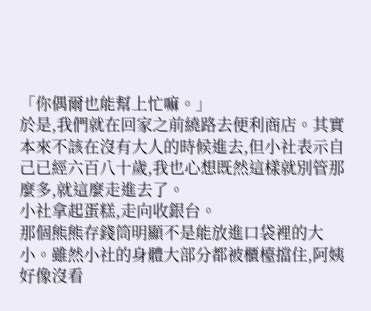「你偶爾也能幫上忙嘛。」
於是,我們就在回家之前繞路去便利商店。其實本來不該在沒有大人的時候進去,但小社表示自己已經六百八十歲,我也心想既然這樣就別管那麼多,就這麼走進去了。
小社拿起蛋糕,走向收銀台。
那個熊熊存錢筒明顯不是能放進口袋裡的大小。雖然小社的身體大部分都被櫃檯擋住,阿姨好像沒看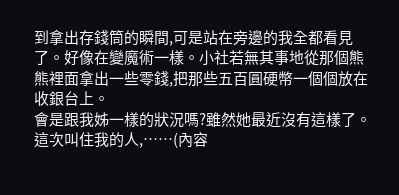到拿出存錢筒的瞬間,可是站在旁邊的我全都看見了。好像在變魔術一樣。小社若無其事地從那個熊熊裡面拿出一些零錢,把那些五百圓硬幣一個個放在收銀台上。
會是跟我姊一樣的狀況嗎?雖然她最近沒有這樣了。
這次叫住我的人,……(內容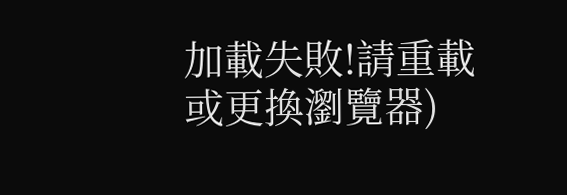加載失敗!請重載或更換瀏覽器)